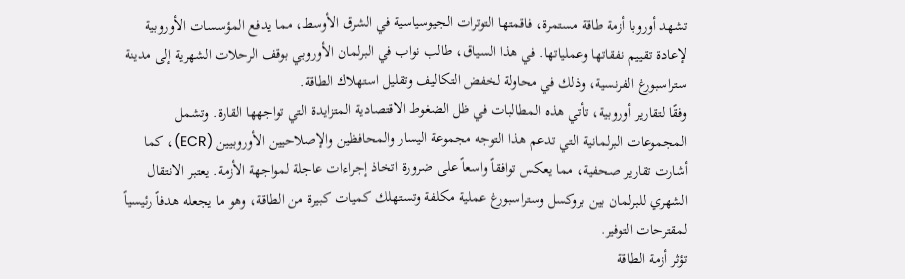تشهد أوروبا أزمة طاقة مستمرة، فاقمتها التوترات الجيوسياسية في الشرق الأوسط، مما يدفع المؤسسات الأوروبية لإعادة تقييم نفقاتها وعملياتها. في هذا السياق، طالب نواب في البرلمان الأوروبي بوقف الرحلات الشهرية إلى مدينة ستراسبورغ الفرنسية، وذلك في محاولة لخفض التكاليف وتقليل استهلاك الطاقة.
وفقًا لتقارير أوروبية، تأتي هذه المطالبات في ظل الضغوط الاقتصادية المتزايدة التي تواجهها القارة. وتشمل المجموعات البرلمانية التي تدعم هذا التوجه مجموعة اليسار والمحافظين والإصلاحيين الأوروبيين (ECR)، كما أشارت تقارير صحفية، مما يعكس توافقاً واسعاً على ضرورة اتخاذ إجراءات عاجلة لمواجهة الأزمة. يعتبر الانتقال الشهري للبرلمان بين بروكسل وستراسبورغ عملية مكلفة وتستهلك كميات كبيرة من الطاقة، وهو ما يجعله هدفاً رئيسياً لمقترحات التوفير.
تؤثر أزمة الطاقة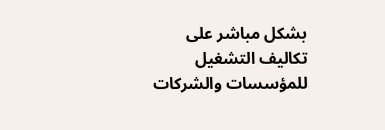بشكل مباشر على تكاليف التشغيل للمؤسسات والشركات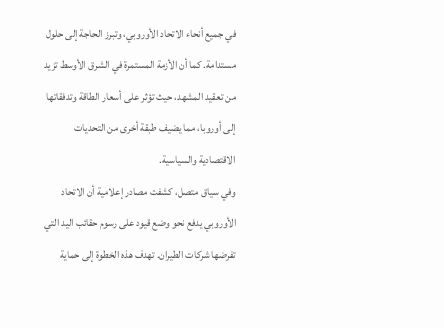في جميع أنحاء الاتحاد الأوروبي، وتبرز الحاجة إلى حلول مستدامة. كما أن الأزمة المستمرة في الشرق الأوسط تزيد من تعقيد المشهد، حيث تؤثر على أسعار الطاقة وتدفقاتها إلى أوروبا، مما يضيف طبقة أخرى من التحديات الاقتصادية والسياسية.
وفي سياق متصل، كشفت مصادر إعلامية أن الاتحاد الأوروبي يدفع نحو وضع قيود على رسوم حقائب اليد التي تفرضها شركات الطيران. تهدف هذه الخطوة إلى حماية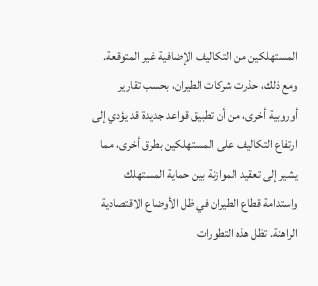المستهلكين من التكاليف الإضافية غير المتوقعة. ومع ذلك، حذرت شركات الطيران، بحسب تقارير أوروبية أخرى، من أن تطبيق قواعد جديدة قد يؤدي إلى ارتفاع التكاليف على المستهلكين بطرق أخرى، مما يشير إلى تعقيد الموازنة بين حماية المستهلك واستدامة قطاع الطيران في ظل الأوضاع الاقتصادية الراهنة. تظل هذه التطورات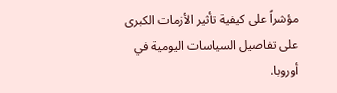مؤشراً على كيفية تأثير الأزمات الكبرى على تفاصيل السياسات اليومية في أوروبا.